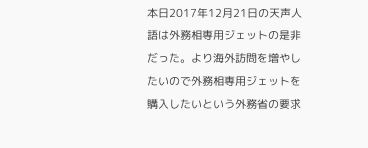本日2017年12月21日の天声人語は外務相専用ジェットの是非だった。より海外訪問を増やしたいので外務相専用ジェットを購入したいという外務省の要求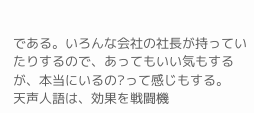である。いろんな会社の社長が持っていたりするので、あってもいい気もするが、本当にいるの?って感じもする。
天声人語は、効果を戦闘機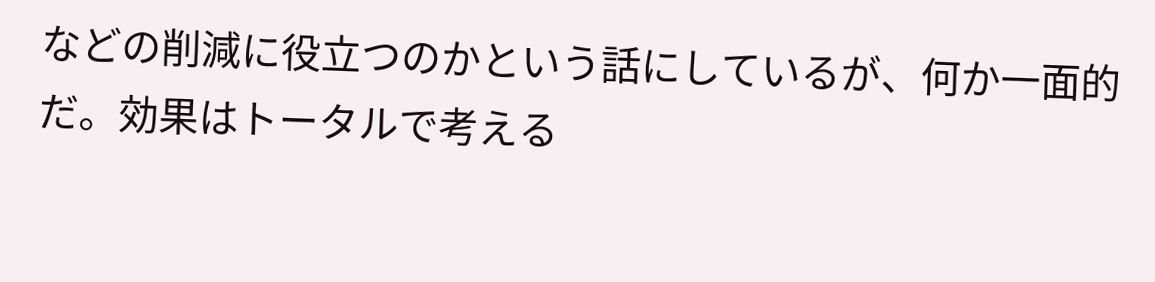などの削減に役立つのかという話にしているが、何か一面的だ。効果はトータルで考える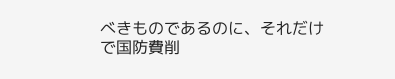べきものであるのに、それだけで国防費削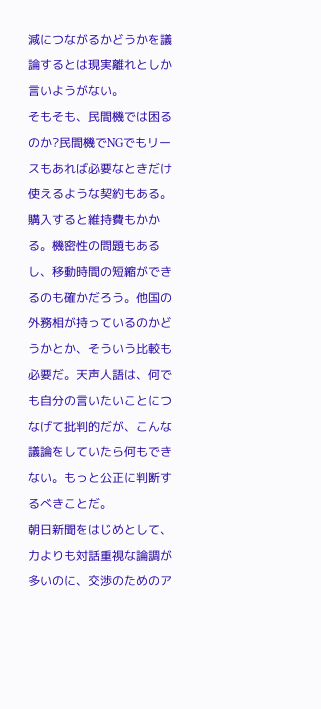減につながるかどうかを議論するとは現実離れとしか言いようがない。
そもそも、民間機では困るのか?民間機でNGでもリースもあれば必要なときだけ使えるような契約もある。購入すると維持費もかかる。機密性の問題もあるし、移動時間の短縮ができるのも確かだろう。他国の外務相が持っているのかどうかとか、そういう比較も必要だ。天声人語は、何でも自分の言いたいことにつなげて批判的だが、こんな議論をしていたら何もできない。もっと公正に判断するべきことだ。
朝日新聞をはじめとして、力よりも対話重視な論調が多いのに、交渉のためのア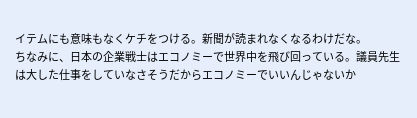イテムにも意味もなくケチをつける。新聞が読まれなくなるわけだな。
ちなみに、日本の企業戦士はエコノミーで世界中を飛び回っている。議員先生は大した仕事をしていなさそうだからエコノミーでいいんじゃないか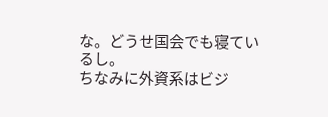な。どうせ国会でも寝ているし。
ちなみに外資系はビジ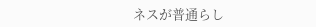ネスが普通らし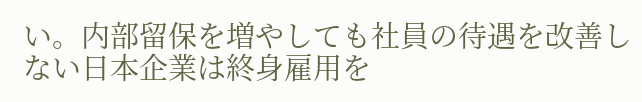い。内部留保を増やしても社員の待遇を改善しない日本企業は終身雇用を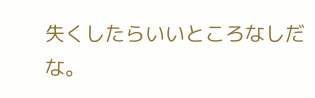失くしたらいいところなしだな。